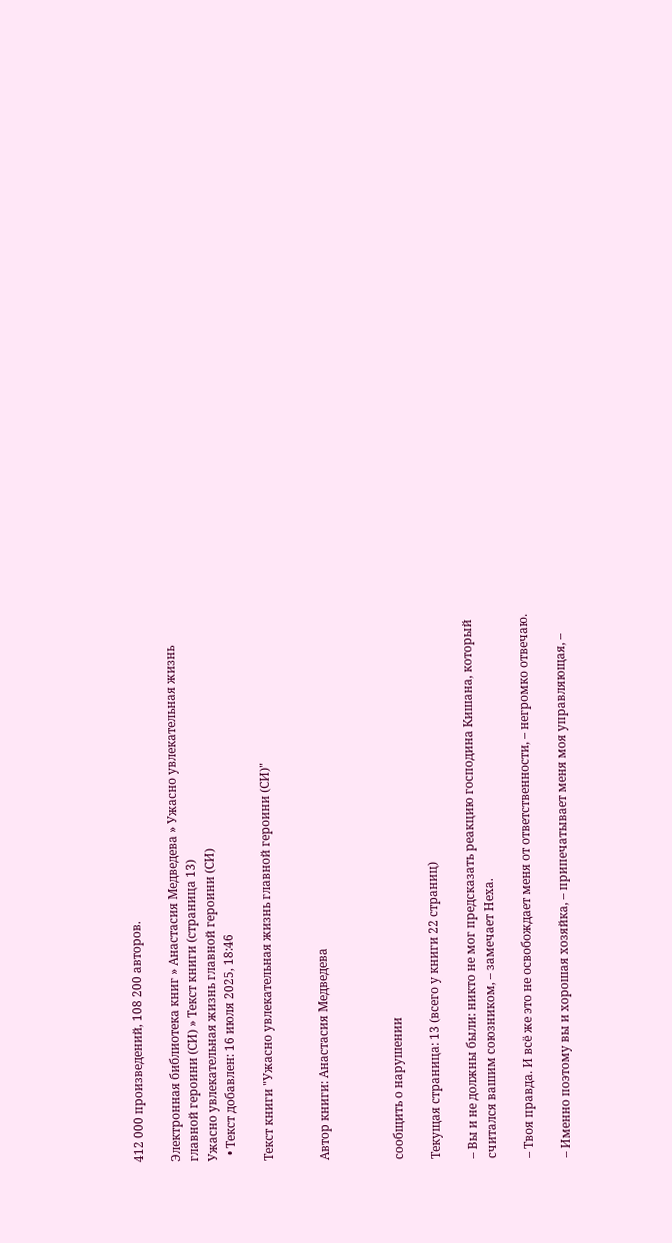412 000 произведений, 108 200 авторов.

Электронная библиотека книг » Анастасия Медведева » Ужасно увлекательная жизнь главной героини (СИ) » Текст книги (страница 13)
Ужасно увлекательная жизнь главной героини (СИ)
  • Текст добавлен: 16 июля 2025, 18:46

Текст книги "Ужасно увлекательная жизнь главной героини (СИ)"


Автор книги: Анастасия Медведева



сообщить о нарушении

Текущая страница: 13 (всего у книги 22 страниц)

– Вы и не должны были: никто не мог предсказать реакцию господина Кишана, который считался вашим союзником, – замечает Неха.

– Твоя правда. И всё же это не освобождает меня от ответственности, – негромко отвечаю.

– Именно поэтому вы и хорошая хозяйка, – припечатывает меня моя управляющая, –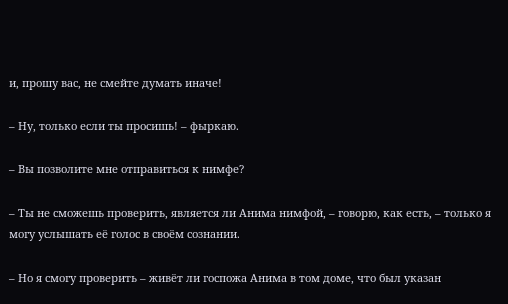и, прошу вас, не смейте думать иначе!

– Ну, только если ты просишь! – фыркаю.

– Вы позволите мне отправиться к нимфе?

– Ты не сможешь проверить, является ли Анима нимфой, – говорю, как есть, – только я могу услышать её голос в своём сознании.

– Но я смогу проверить – живёт ли госпожа Анима в том доме, что был указан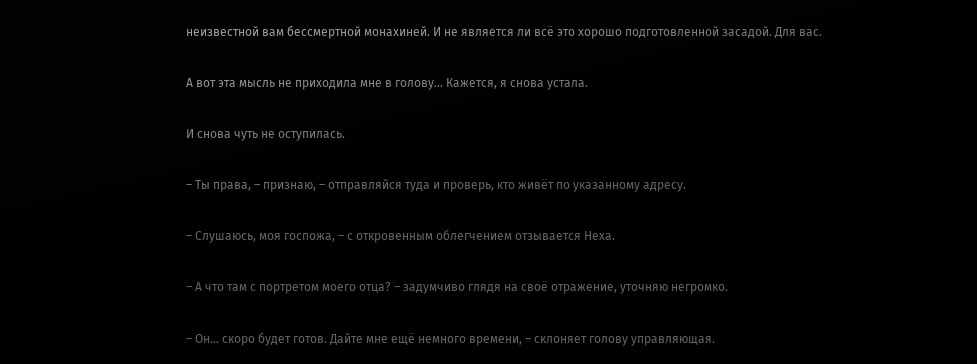неизвестной вам бессмертной монахиней. И не является ли всё это хорошо подготовленной засадой. Для вас.

А вот эта мысль не приходила мне в голову... Кажется, я снова устала.

И снова чуть не оступилась.

– Ты права, – признаю, – отправляйся туда и проверь, кто живёт по указанному адресу.

– Слушаюсь, моя госпожа, – с откровенным облегчением отзывается Неха.

– А что там с портретом моего отца? – задумчиво глядя на своё отражение, уточняю негромко.

– Он… скоро будет готов. Дайте мне ещё немного времени, – склоняет голову управляющая.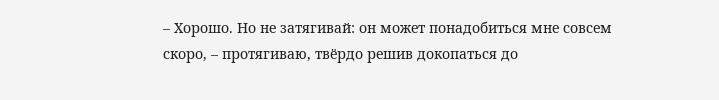– Хорошо. Но не затягивай: он может понадобиться мне совсем скоро, – протягиваю, твёрдо решив докопаться до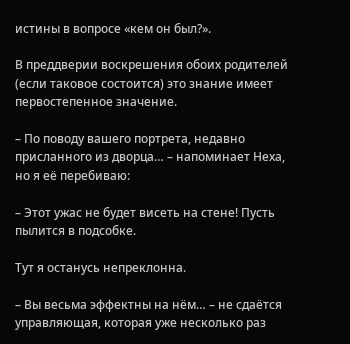истины в вопросе «кем он был?».

В преддверии воскрешения обоих родителей (если таковое состоится) это знание имеет первостепенное значение.

– По поводу вашего портрета, недавно присланного из дворца… – напоминает Неха, но я её перебиваю:

– Этот ужас не будет висеть на стене! Пусть пылится в подсобке.

Тут я останусь непреклонна.

– Вы весьма эффектны на нём… – не сдаётся управляющая, которая уже несколько раз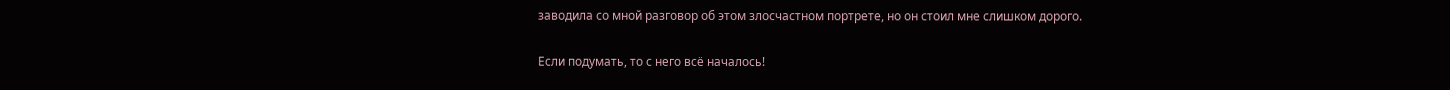заводила со мной разговор об этом злосчастном портрете, но он стоил мне слишком дорого.

Если подумать, то с него всё началось!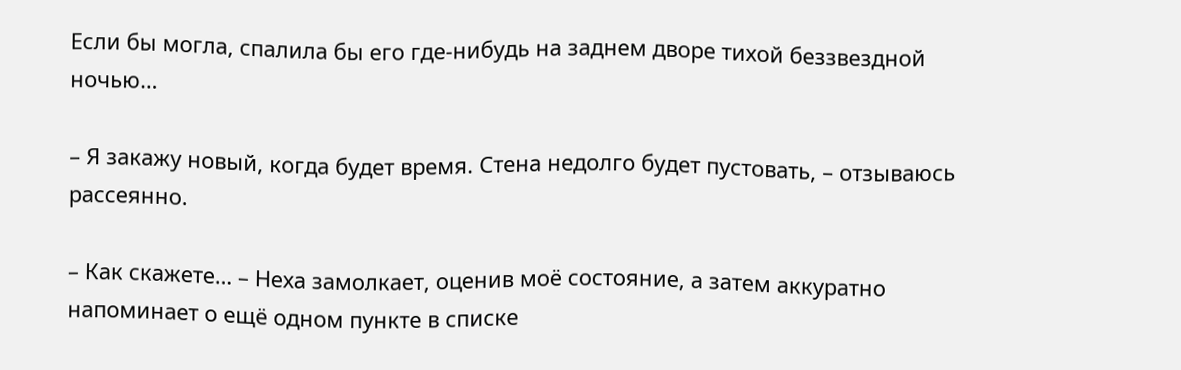Если бы могла, спалила бы его где-нибудь на заднем дворе тихой беззвездной ночью…

– Я закажу новый, когда будет время. Стена недолго будет пустовать, – отзываюсь рассеянно.

– Как скажете… – Неха замолкает, оценив моё состояние, а затем аккуратно напоминает о ещё одном пункте в списке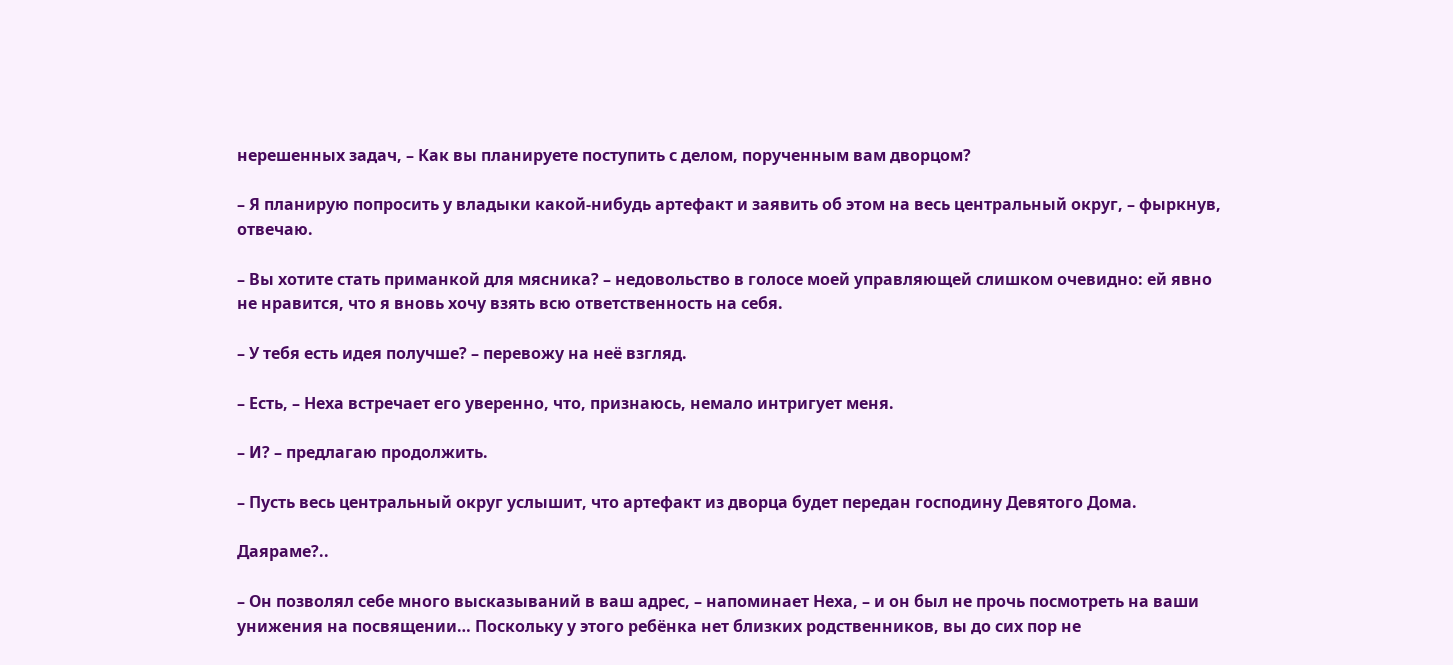нерешенных задач, – Как вы планируете поступить с делом, порученным вам дворцом?

– Я планирую попросить у владыки какой-нибудь артефакт и заявить об этом на весь центральный округ, – фыркнув, отвечаю.

– Вы хотите стать приманкой для мясника? – недовольство в голосе моей управляющей слишком очевидно: ей явно не нравится, что я вновь хочу взять всю ответственность на себя.

– У тебя есть идея получше? – перевожу на неё взгляд.

– Есть, – Неха встречает его уверенно, что, признаюсь, немало интригует меня.

– И? – предлагаю продолжить.

– Пусть весь центральный округ услышит, что артефакт из дворца будет передан господину Девятого Дома.

Даяраме?..

– Он позволял себе много высказываний в ваш адрес, – напоминает Неха, – и он был не прочь посмотреть на ваши унижения на посвящении… Поскольку у этого ребёнка нет близких родственников, вы до сих пор не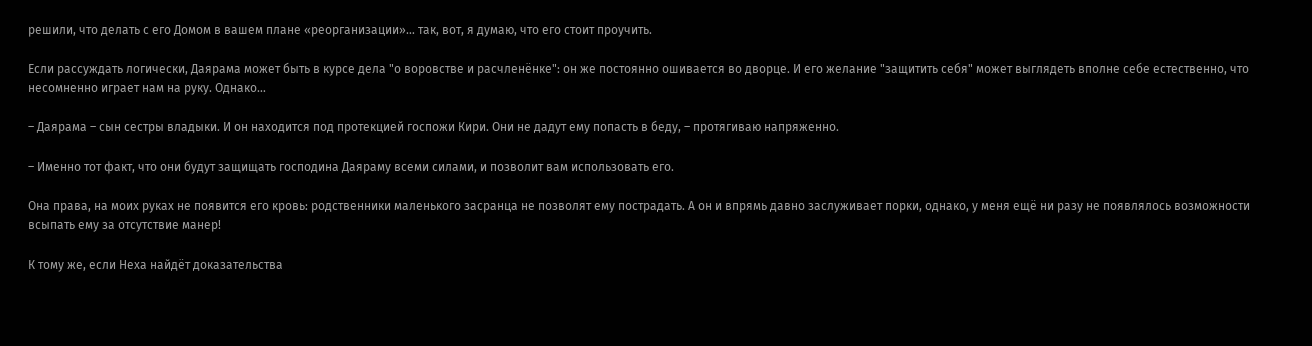решили, что делать с его Домом в вашем плане «реорганизации»… так, вот, я думаю, что его стоит проучить.

Если рассуждать логически, Даярама может быть в курсе дела "о воровстве и расчленёнке": он же постоянно ошивается во дворце. И его желание "защитить себя" может выглядеть вполне себе естественно, что несомненно играет нам на руку. Однако…

– Даярама – сын сестры владыки. И он находится под протекцией госпожи Кири. Они не дадут ему попасть в беду, – протягиваю напряженно.

– Именно тот факт, что они будут защищать господина Даяраму всеми силами, и позволит вам использовать его.

Она права, на моих руках не появится его кровь: родственники маленького засранца не позволят ему пострадать. А он и впрямь давно заслуживает порки, однако, у меня ещё ни разу не появлялось возможности всыпать ему за отсутствие манер!

К тому же, если Неха найдёт доказательства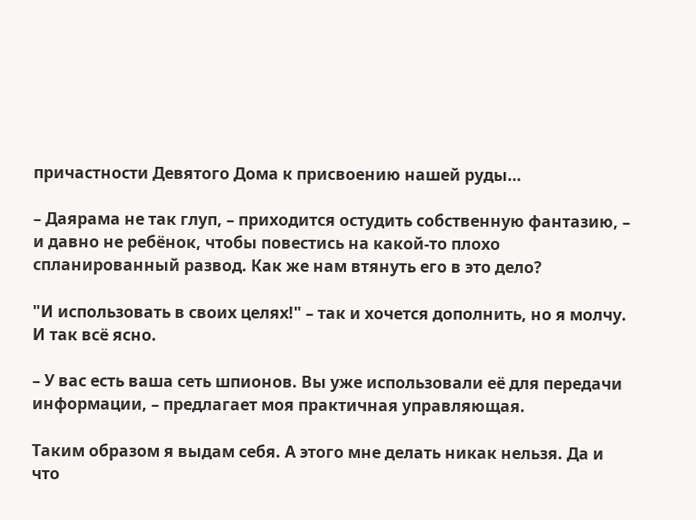причастности Девятого Дома к присвоению нашей руды…

– Даярама не так глуп, – приходится остудить собственную фантазию, – и давно не ребёнок, чтобы повестись на какой-то плохо спланированный развод. Как же нам втянуть его в это дело?

"И использовать в своих целях!" – так и хочется дополнить, но я молчу. И так всё ясно.

– У вас есть ваша сеть шпионов. Вы уже использовали её для передачи информации, – предлагает моя практичная управляющая.

Таким образом я выдам себя. А этого мне делать никак нельзя. Да и что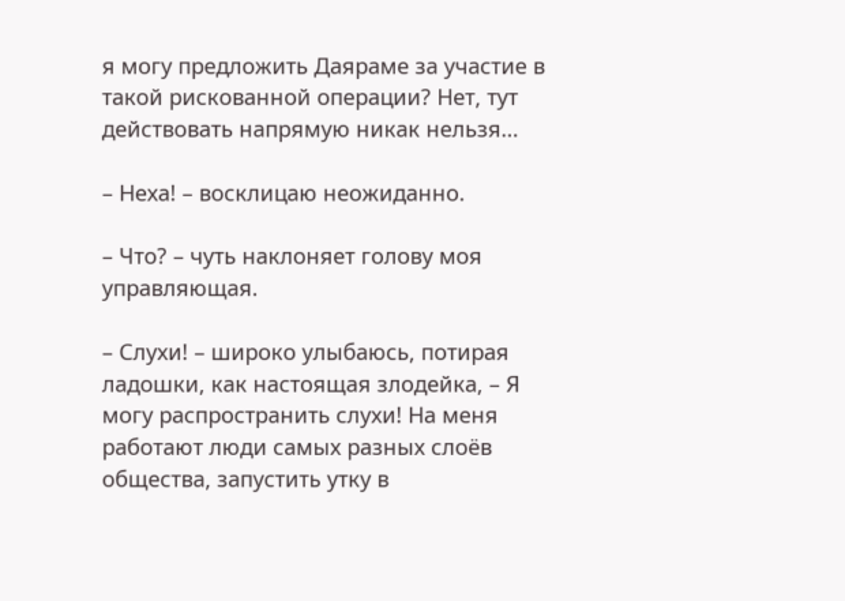я могу предложить Даяраме за участие в такой рискованной операции? Нет, тут действовать напрямую никак нельзя…

– Неха! – восклицаю неожиданно.

– Что? – чуть наклоняет голову моя управляющая.

– Слухи! – широко улыбаюсь, потирая ладошки, как настоящая злодейка, – Я могу распространить слухи! На меня работают люди самых разных слоёв общества, запустить утку в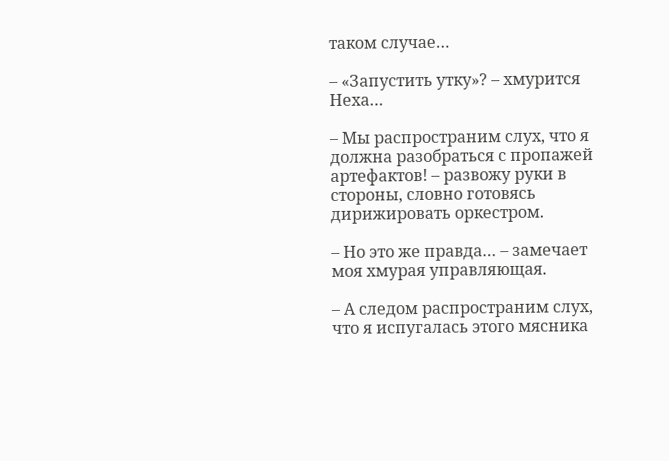таком случае…

– «Запустить утку»? – хмурится Неха…

– Мы распространим слух, что я должна разобраться с пропажей артефактов! – развожу руки в стороны, словно готовясь дирижировать оркестром.

– Но это же правда… – замечает моя хмурая управляющая.

– А следом распространим слух, что я испугалась этого мясника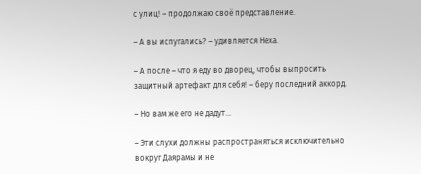с улиц! – продолжаю своё представление.

– А вы испугались? – удивляется Неха.

– А после – что я еду во дворец, чтобы выпросить защитный артефакт для себя! – беру последний аккорд.

– Но вам же его не дадут…

– Эти слухи должны распространяться исключительно вокруг Даярамы и не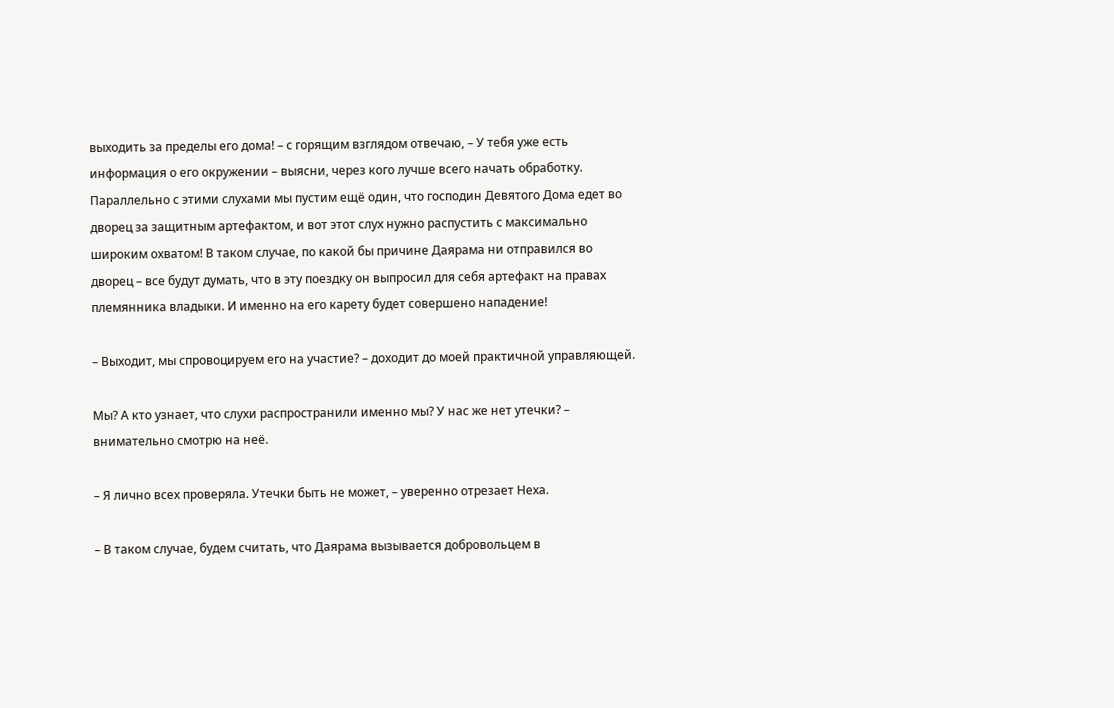выходить за пределы его дома! – с горящим взглядом отвечаю, – У тебя уже есть информация о его окружении – выясни, через кого лучше всего начать обработку. Параллельно с этими слухами мы пустим ещё один, что господин Девятого Дома едет во дворец за защитным артефактом, и вот этот слух нужно распустить с максимально широким охватом! В таком случае, по какой бы причине Даярама ни отправился во дворец – все будут думать, что в эту поездку он выпросил для себя артефакт на правах племянника владыки. И именно на его карету будет совершено нападение!

– Выходит, мы спровоцируем его на участие? – доходит до моей практичной управляющей.

Мы? А кто узнает, что слухи распространили именно мы? У нас же нет утечки? – внимательно смотрю на неё.

– Я лично всех проверяла. Утечки быть не может, – уверенно отрезает Неха.

– В таком случае, будем считать, что Даярама вызывается добровольцем в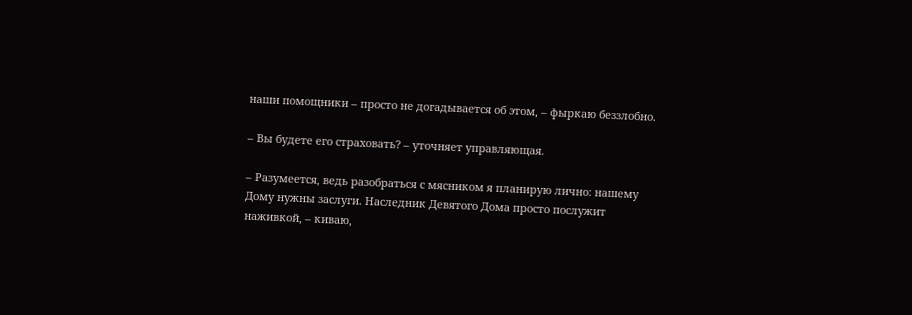наши помощники – просто не догадывается об этом, – фыркаю беззлобно.

– Вы будете его страховать? – уточняет управляющая.

– Разумеется, ведь разобраться с мясником я планирую лично: нашему Дому нужны заслуги. Наследник Девятого Дома просто послужит наживкой, – киваю,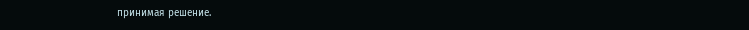принимая решение.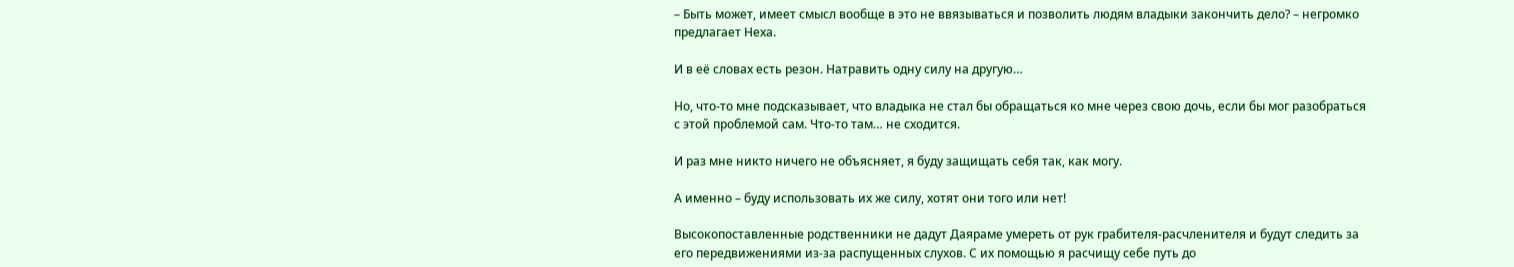– Быть может, имеет смысл вообще в это не ввязываться и позволить людям владыки закончить дело? – негромко предлагает Неха.

И в её словах есть резон. Натравить одну силу на другую…

Но, что-то мне подсказывает, что владыка не стал бы обращаться ко мне через свою дочь, если бы мог разобраться с этой проблемой сам. Что-то там… не сходится.

И раз мне никто ничего не объясняет, я буду защищать себя так, как могу.

А именно – буду использовать их же силу, хотят они того или нет!

Высокопоставленные родственники не дадут Даяраме умереть от рук грабителя-расчленителя и будут следить за его передвижениями из-за распущенных слухов. С их помощью я расчищу себе путь до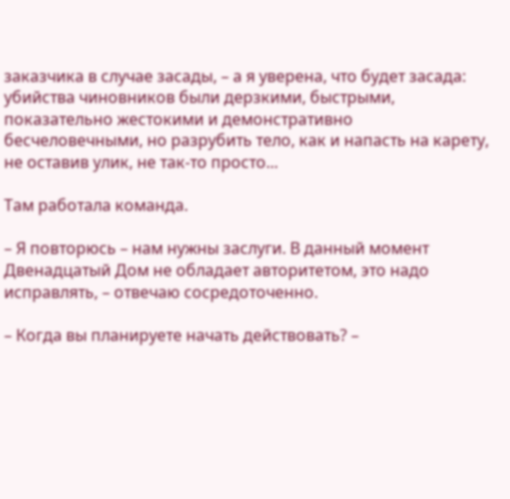заказчика в случае засады, – а я уверена, что будет засада: убийства чиновников были дерзкими, быстрыми, показательно жестокими и демонстративно бесчеловечными, но разрубить тело, как и напасть на карету, не оставив улик, не так-то просто...

Там работала команда.

– Я повторюсь – нам нужны заслуги. В данный момент Двенадцатый Дом не обладает авторитетом, это надо исправлять, – отвечаю сосредоточенно.

– Когда вы планируете начать действовать? –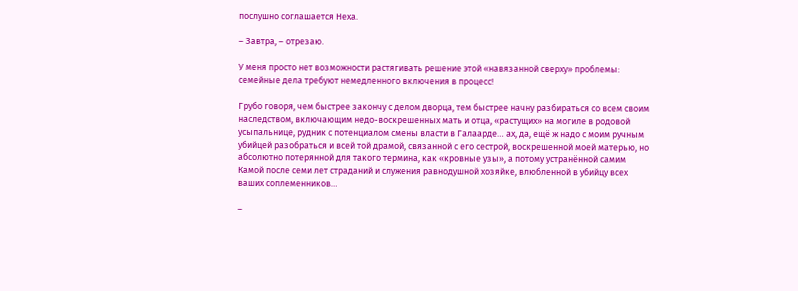послушно соглашается Неха.

– Завтра, – отрезаю.

У меня просто нет возможности растягивать решение этой «навязанной сверху» проблемы: семейные дела требуют немедленного включения в процесс!

Грубо говоря, чем быстрее закончу с делом дворца, тем быстрее начну разбираться со всем своим наследством, включающим недо-воскрешенных мать и отца, «растущих» на могиле в родовой усыпальнице, рудник с потенциалом смены власти в Галаарде… ах, да, ещё ж надо с моим ручным убийцей разобраться и всей той драмой, связанной с его сестрой, воскрешенной моей матерью, но абсолютно потерянной для такого термина, как «кровные узы», а потому устранённой самим Камой после семи лет страданий и служения равнодушной хозяйке, влюбленной в убийцу всех ваших соплеменников…

–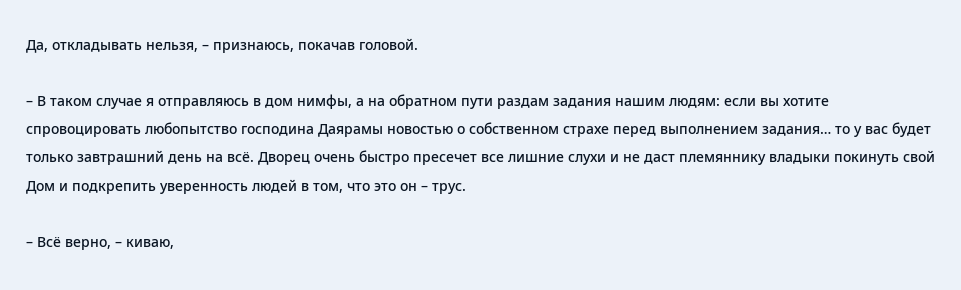Да, откладывать нельзя, – признаюсь, покачав головой.

– В таком случае я отправляюсь в дом нимфы, а на обратном пути раздам задания нашим людям: если вы хотите спровоцировать любопытство господина Даярамы новостью о собственном страхе перед выполнением задания… то у вас будет только завтрашний день на всё. Дворец очень быстро пресечет все лишние слухи и не даст племяннику владыки покинуть свой Дом и подкрепить уверенность людей в том, что это он – трус.

– Всё верно, – киваю,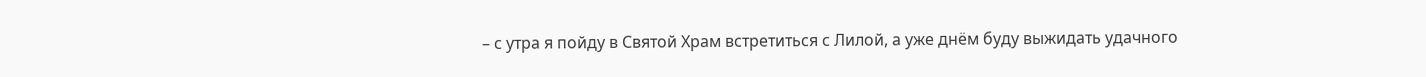– с утра я пойду в Святой Храм встретиться с Лилой, а уже днём буду выжидать удачного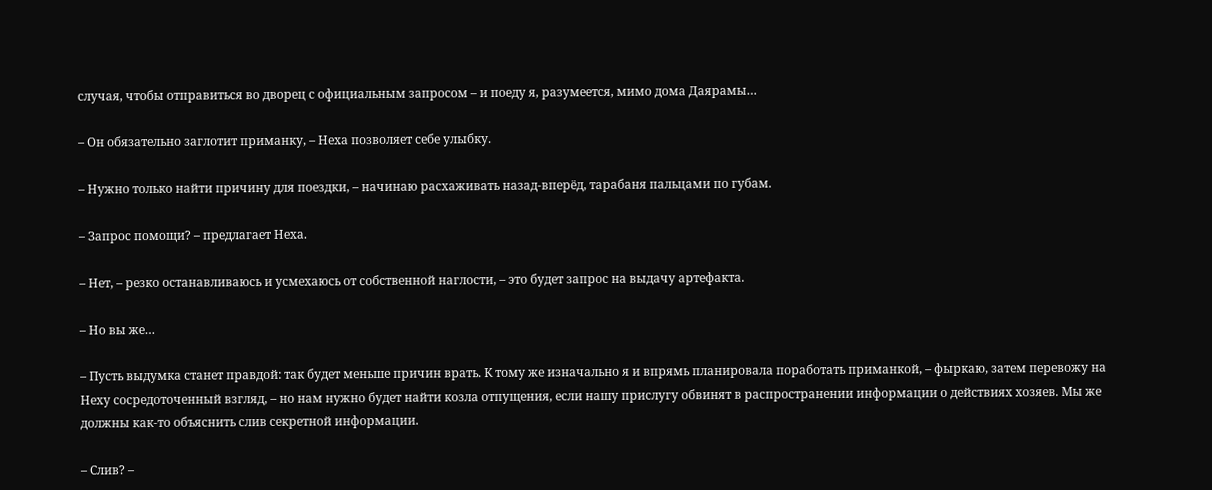случая, чтобы отправиться во дворец с официальным запросом – и поеду я, разумеется, мимо дома Даярамы…

– Он обязательно заглотит приманку, – Неха позволяет себе улыбку.

– Нужно только найти причину для поездки, – начинаю расхаживать назад-вперёд, тарабаня пальцами по губам.

– Запрос помощи? – предлагает Неха.

– Нет, – резко останавливаюсь и усмехаюсь от собственной наглости, – это будет запрос на выдачу артефакта.

– Но вы же…

– Пусть выдумка станет правдой: так будет меньше причин врать. К тому же изначально я и впрямь планировала поработать приманкой, – фыркаю, затем перевожу на Неху сосредоточенный взгляд, – но нам нужно будет найти козла отпущения, если нашу прислугу обвинят в распространении информации о действиях хозяев. Мы же должны как-то объяснить слив секретной информации.

– Слив? –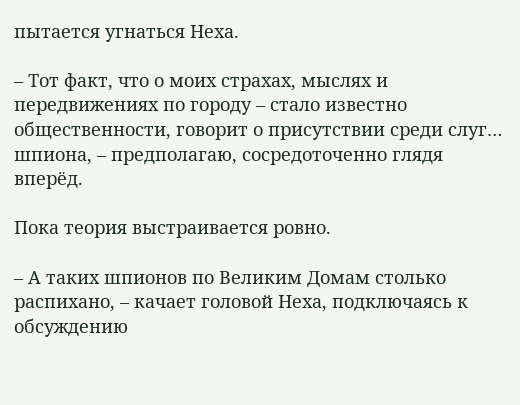пытается угнаться Неха.

– Тот факт, что о моих страхах, мыслях и передвижениях по городу – стало известно общественности, говорит о присутствии среди слуг… шпиона, – предполагаю, сосредоточенно глядя вперёд.

Пока теория выстраивается ровно.

– А таких шпионов по Великим Домам столько распихано, – качает головой Неха, подключаясь к обсуждению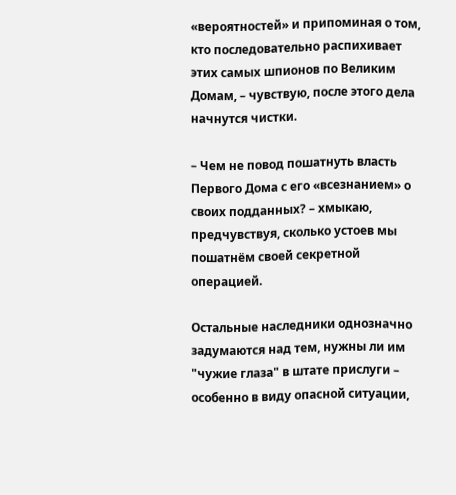«вероятностей» и припоминая о том, кто последовательно распихивает этих самых шпионов по Великим Домам, – чувствую, после этого дела начнутся чистки.

– Чем не повод пошатнуть власть Первого Дома с его «всезнанием» о своих подданных? – хмыкаю, предчувствуя, сколько устоев мы пошатнём своей секретной операцией.

Остальные наследники однозначно задумаются над тем, нужны ли им "чужие глаза" в штате прислуги – особенно в виду опасной ситуации,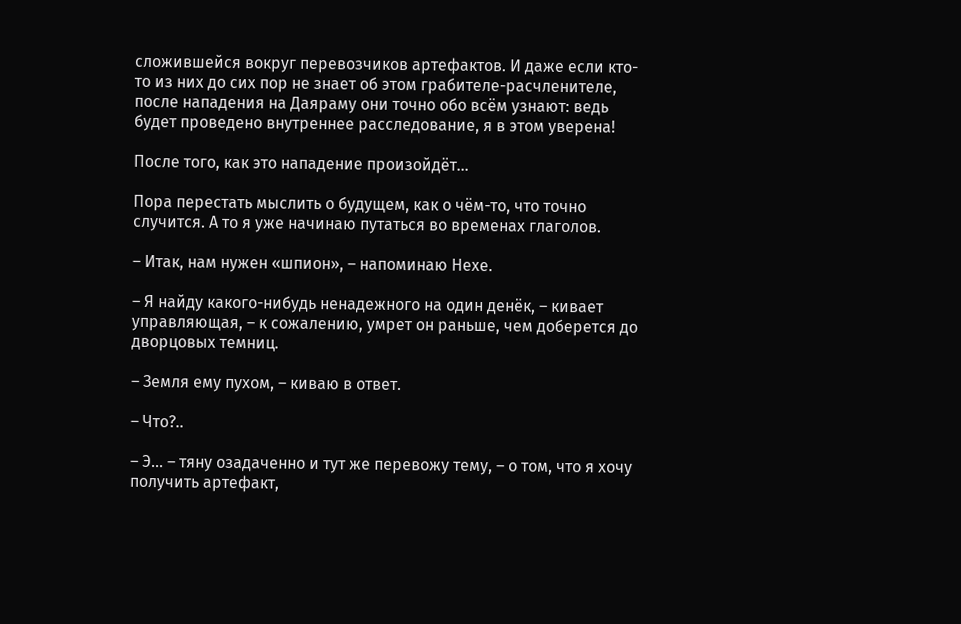сложившейся вокруг перевозчиков артефактов. И даже если кто-то из них до сих пор не знает об этом грабителе-расчленителе, после нападения на Даяраму они точно обо всём узнают: ведь будет проведено внутреннее расследование, я в этом уверена!

После того, как это нападение произойдёт…

Пора перестать мыслить о будущем, как о чём-то, что точно случится. А то я уже начинаю путаться во временах глаголов.

– Итак, нам нужен «шпион», – напоминаю Нехе.

– Я найду какого-нибудь ненадежного на один денёк, – кивает управляющая, – к сожалению, умрет он раньше, чем доберется до дворцовых темниц.

– Земля ему пухом, – киваю в ответ.

– Что?..

– Э… – тяну озадаченно и тут же перевожу тему, – о том, что я хочу получить артефакт,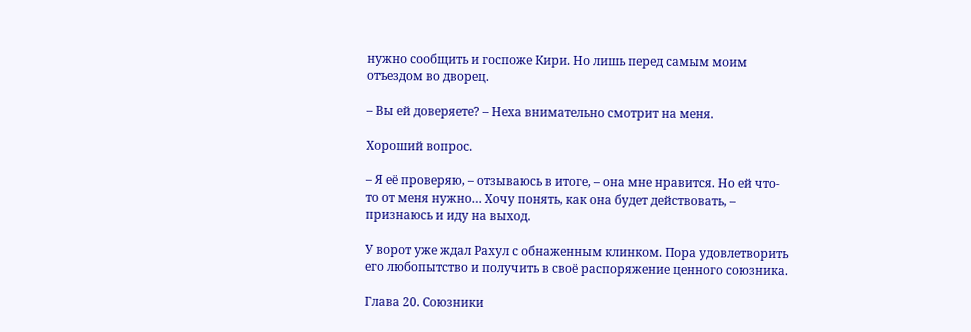нужно сообщить и госпоже Кири. Но лишь перед самым моим отъездом во дворец.

– Вы ей доверяете? – Неха внимательно смотрит на меня.

Хороший вопрос.

– Я её проверяю, – отзываюсь в итоге, – она мне нравится. Но ей что-то от меня нужно… Хочу понять, как она будет действовать, – признаюсь и иду на выход.

У ворот уже ждал Рахул с обнаженным клинком. Пора удовлетворить его любопытство и получить в своё распоряжение ценного союзника.

Глава 20. Союзники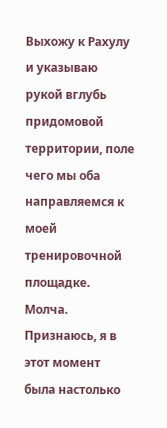Выхожу к Рахулу и указываю рукой вглубь придомовой территории, поле чего мы оба направляемся к моей тренировочной площадке. Молча. Признаюсь, я в этот момент была настолько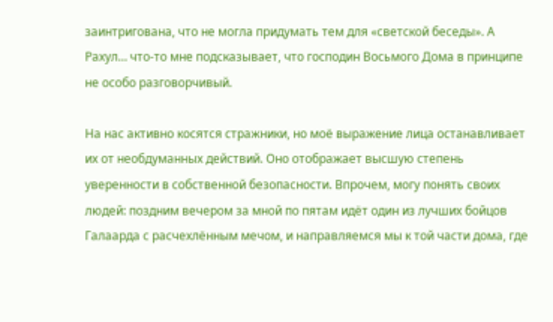заинтригована, что не могла придумать тем для «светской беседы». А Рахул… что-то мне подсказывает, что господин Восьмого Дома в принципе не особо разговорчивый.

На нас активно косятся стражники, но моё выражение лица останавливает их от необдуманных действий. Оно отображает высшую степень уверенности в собственной безопасности. Впрочем, могу понять своих людей: поздним вечером за мной по пятам идёт один из лучших бойцов Галаарда с расчехлённым мечом, и направляемся мы к той части дома, где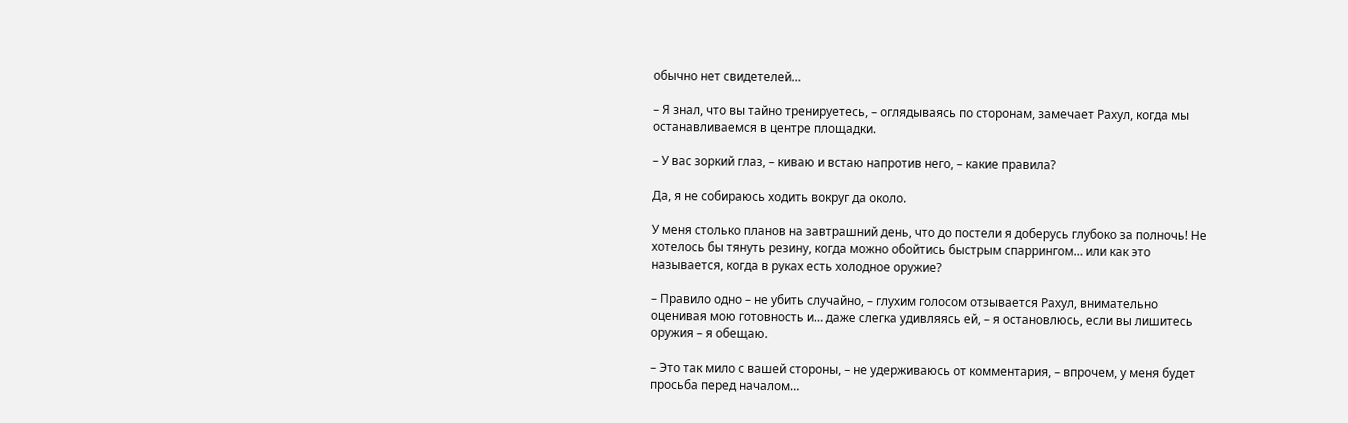обычно нет свидетелей…

– Я знал, что вы тайно тренируетесь, – оглядываясь по сторонам, замечает Рахул, когда мы останавливаемся в центре площадки.

– У вас зоркий глаз, – киваю и встаю напротив него, – какие правила?

Да, я не собираюсь ходить вокруг да около.

У меня столько планов на завтрашний день, что до постели я доберусь глубоко за полночь! Не хотелось бы тянуть резину, когда можно обойтись быстрым спаррингом… или как это называется, когда в руках есть холодное оружие?

– Правило одно – не убить случайно, – глухим голосом отзывается Рахул, внимательно оценивая мою готовность и… даже слегка удивляясь ей, – я остановлюсь, если вы лишитесь оружия – я обещаю.

– Это так мило с вашей стороны, – не удерживаюсь от комментария, – впрочем, у меня будет просьба перед началом…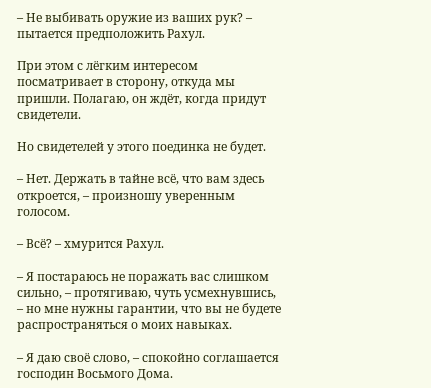– Не выбивать оружие из ваших рук? – пытается предположить Рахул.

При этом с лёгким интересом посматривает в сторону, откуда мы пришли. Полагаю, он ждёт, когда придут свидетели.

Но свидетелей у этого поединка не будет.

– Нет. Держать в тайне всё, что вам здесь откроется, – произношу уверенным голосом.

– Всё? – хмурится Рахул.

– Я постараюсь не поражать вас слишком сильно, – протягиваю, чуть усмехнувшись, – но мне нужны гарантии, что вы не будете распространяться о моих навыках.

– Я даю своё слово, – спокойно соглашается господин Восьмого Дома.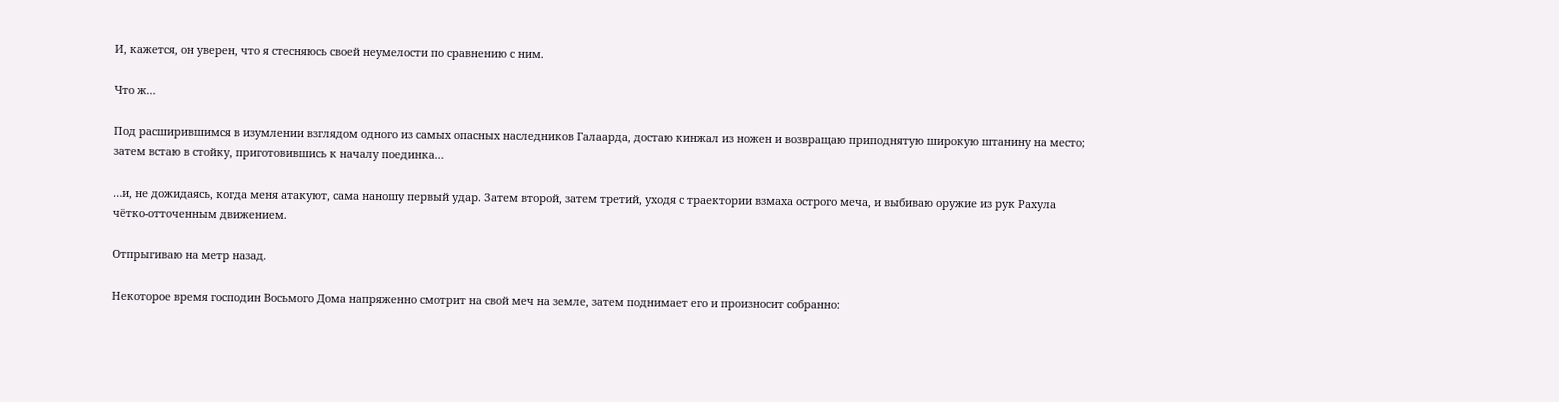И, кажется, он уверен, что я стесняюсь своей неумелости по сравнению с ним.

Что ж…

Под расширившимся в изумлении взглядом одного из самых опасных наследников Галаарда, достаю кинжал из ножен и возвращаю приподнятую широкую штанину на место; затем встаю в стойку, приготовившись к началу поединка…

…и, не дожидаясь, когда меня атакуют, сама наношу первый удар. Затем второй, затем третий, уходя с траектории взмаха острого меча, и выбиваю оружие из рук Рахула чётко-отточенным движением.

Отпрыгиваю на метр назад.

Некоторое время господин Восьмого Дома напряженно смотрит на свой меч на земле, затем поднимает его и произносит собранно: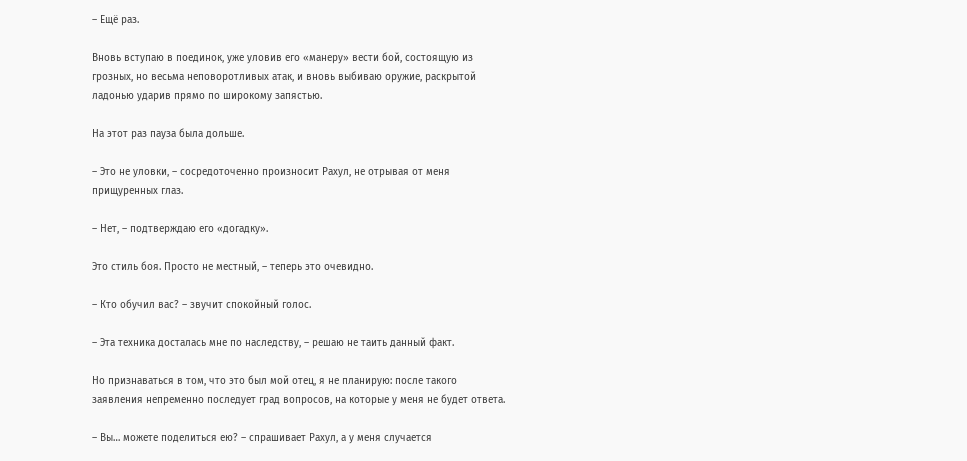– Ещё раз.

Вновь вступаю в поединок, уже уловив его «манеру» вести бой, состоящую из грозных, но весьма неповоротливых атак, и вновь выбиваю оружие, раскрытой ладонью ударив прямо по широкому запястью.

На этот раз пауза была дольше.

– Это не уловки, – сосредоточенно произносит Рахул, не отрывая от меня прищуренных глаз.

– Нет, – подтверждаю его «догадку».

Это стиль боя. Просто не местный, – теперь это очевидно.

– Кто обучил вас? – звучит спокойный голос.

– Эта техника досталась мне по наследству, – решаю не таить данный факт.

Но признаваться в том, что это был мой отец, я не планирую: после такого заявления непременно последует град вопросов, на которые у меня не будет ответа.

– Вы… можете поделиться ею? – спрашивает Рахул, а у меня случается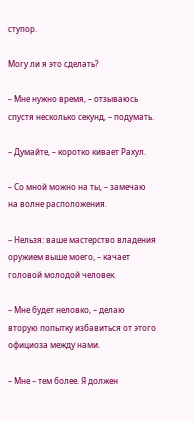ступор.

Могу ли я это сделать?

– Мне нужно время, – отзываюсь спустя несколько секунд, – подумать.

– Думайте, – коротко кивает Рахул.

– Со мной можно на ты, – замечаю на волне расположения.

– Нельзя: ваше мастерство владения оружием выше моего, – качает головой молодой человек.

– Мне будет неловко, – делаю вторую попытку избавиться от этого официоза между нами.

– Мне – тем более. Я должен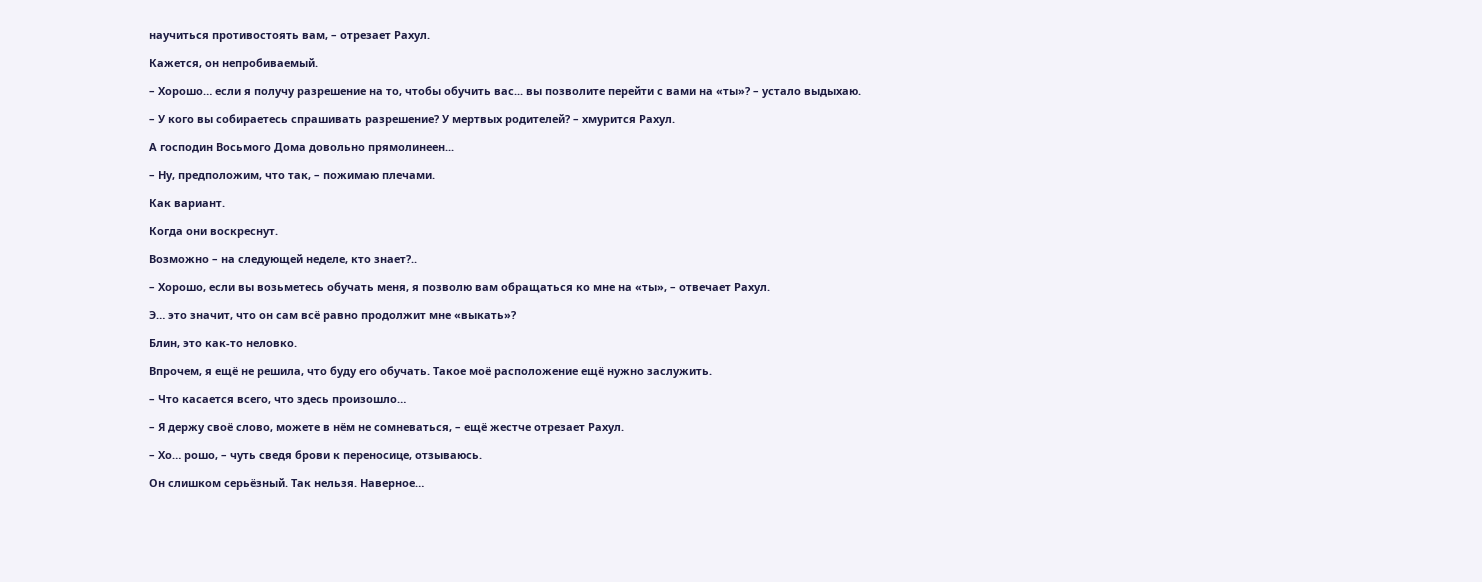научиться противостоять вам, – отрезает Рахул.

Кажется, он непробиваемый.

– Хорошо… если я получу разрешение на то, чтобы обучить вас... вы позволите перейти с вами на «ты»? – устало выдыхаю.

– У кого вы собираетесь спрашивать разрешение? У мертвых родителей? – хмурится Рахул.

А господин Восьмого Дома довольно прямолинеен...

– Ну, предположим, что так, – пожимаю плечами.

Как вариант.

Когда они воскреснут.

Возможно – на следующей неделе, кто знает?..

– Хорошо, если вы возьметесь обучать меня, я позволю вам обращаться ко мне на «ты», – отвечает Рахул.

Э… это значит, что он сам всё равно продолжит мне «выкать»?

Блин, это как-то неловко.

Впрочем, я ещё не решила, что буду его обучать. Такое моё расположение ещё нужно заслужить.

– Что касается всего, что здесь произошло…

– Я держу своё слово, можете в нём не сомневаться, – ещё жестче отрезает Рахул.

– Хо… рошо, – чуть сведя брови к переносице, отзываюсь.

Он слишком серьёзный. Так нельзя. Наверное…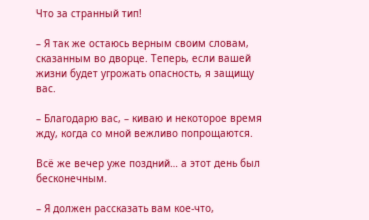Что за странный тип!

– Я так же остаюсь верным своим словам, сказанным во дворце. Теперь, если вашей жизни будет угрожать опасность, я защищу вас.

– Благодарю вас, – киваю и некоторое время жду, когда со мной вежливо попрощаются.

Всё же вечер уже поздний… а этот день был бесконечным.

– Я должен рассказать вам кое-что,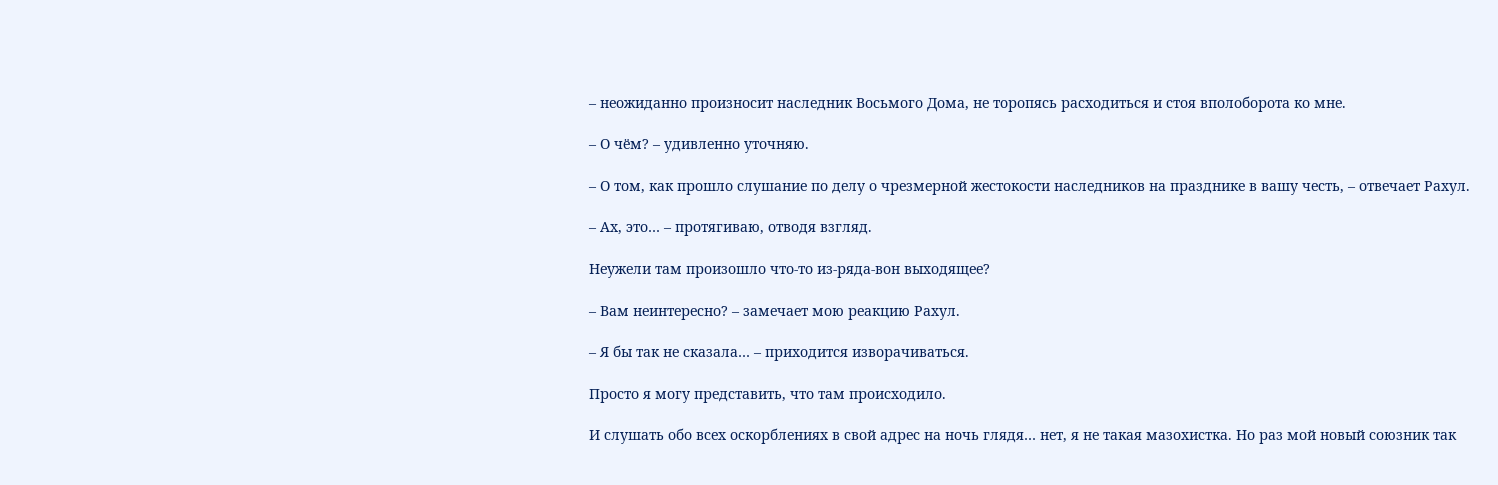– неожиданно произносит наследник Восьмого Дома, не торопясь расходиться и стоя вполоборота ко мне.

– О чём? – удивленно уточняю.

– О том, как прошло слушание по делу о чрезмерной жестокости наследников на празднике в вашу честь, – отвечает Рахул.

– Ах, это… – протягиваю, отводя взгляд.

Неужели там произошло что-то из-ряда-вон выходящее?

– Вам неинтересно? – замечает мою реакцию Рахул.

– Я бы так не сказала… – приходится изворачиваться.

Просто я могу представить, что там происходило.

И слушать обо всех оскорблениях в свой адрес на ночь глядя… нет, я не такая мазохистка. Но раз мой новый союзник так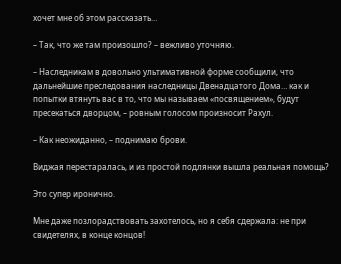хочет мне об этом рассказать…

– Так, что же там произошло? – вежливо уточняю.

– Наследникам в довольно ультимативной форме сообщили, что дальнейшие преследования наследницы Двенадцатого Дома… как и попытки втянуть вас в то, что мы называем «посвящением», будут пресекаться дворцом, – ровным голосом произносит Рахул.

– Как неожиданно, – поднимаю брови.

Виджая перестаралась, и из простой подлянки вышла реальная помощь?

Это супер иронично.

Мне даже позлорадствовать захотелось, но я себя сдержала: не при свидетелях, в конце концов!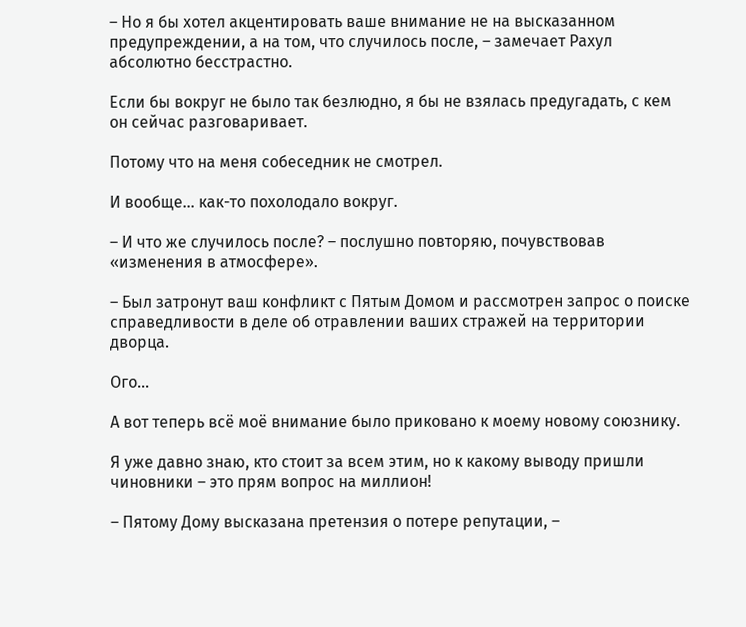– Но я бы хотел акцентировать ваше внимание не на высказанном предупреждении, а на том, что случилось после, – замечает Рахул абсолютно бесстрастно.

Если бы вокруг не было так безлюдно, я бы не взялась предугадать, с кем он сейчас разговаривает.

Потому что на меня собеседник не смотрел.

И вообще… как-то похолодало вокруг.

– И что же случилось после? – послушно повторяю, почувствовав «изменения в атмосфере».

– Был затронут ваш конфликт с Пятым Домом и рассмотрен запрос о поиске справедливости в деле об отравлении ваших стражей на территории дворца.

Ого…

А вот теперь всё моё внимание было приковано к моему новому союзнику.

Я уже давно знаю, кто стоит за всем этим, но к какому выводу пришли чиновники – это прям вопрос на миллион!

– Пятому Дому высказана претензия о потере репутации, –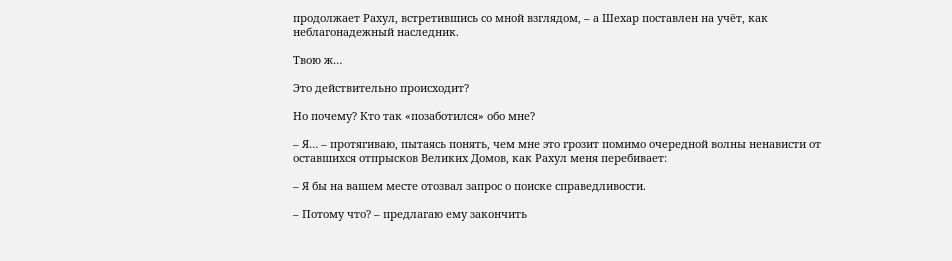продолжает Рахул, встретившись со мной взглядом, – а Шехар поставлен на учёт, как неблагонадежный наследник.

Твою ж…

Это действительно происходит?

Но почему? Кто так «позаботился» обо мне?

– Я… – протягиваю, пытаясь понять, чем мне это грозит помимо очередной волны ненависти от оставшихся отпрысков Великих Домов, как Рахул меня перебивает:

– Я бы на вашем месте отозвал запрос о поиске справедливости.

– Потому что? – предлагаю ему закончить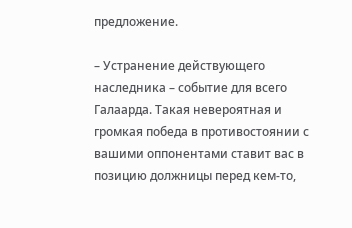предложение.

– Устранение действующего наследника – событие для всего Галаарда. Такая невероятная и громкая победа в противостоянии с вашими оппонентами ставит вас в позицию должницы перед кем-то,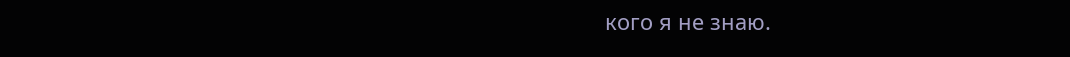кого я не знаю.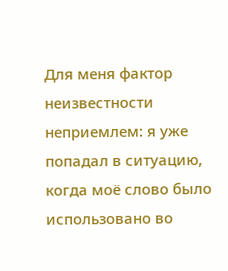Для меня фактор неизвестности неприемлем: я уже попадал в ситуацию, когда моё слово было использовано во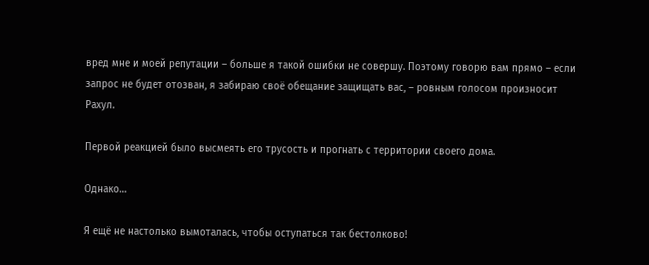вред мне и моей репутации – больше я такой ошибки не совершу. Поэтому говорю вам прямо – если запрос не будет отозван, я забираю своё обещание защищать вас, – ровным голосом произносит Рахул.

Первой реакцией было высмеять его трусость и прогнать с территории своего дома.

Однако…

Я ещё не настолько вымоталась, чтобы оступаться так бестолково!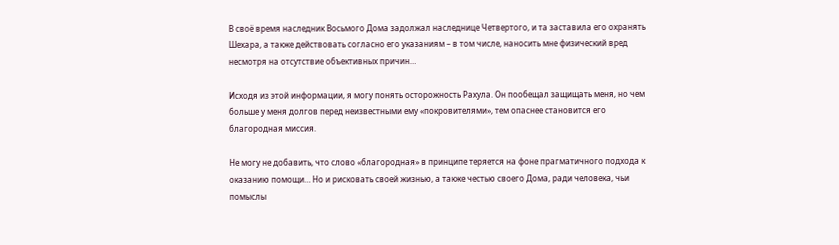В своё время наследник Восьмого Дома задолжал наследнице Четвертого, и та заставила его охранять Шехара, а также действовать согласно его указаниям – в том числе, наносить мне физический вред несмотря на отсутствие объективных причин…

Исходя из этой информации, я могу понять осторожность Рахула. Он пообещал защищать меня, но чем больше у меня долгов перед неизвестными ему «покровителями», тем опаснее становится его благородная миссия.

Не могу не добавить, что слово «благородная» в принципе теряется на фоне прагматичного подхода к оказанию помощи… Но и рисковать своей жизнью, а также честью своего Дома, ради человека, чьи помыслы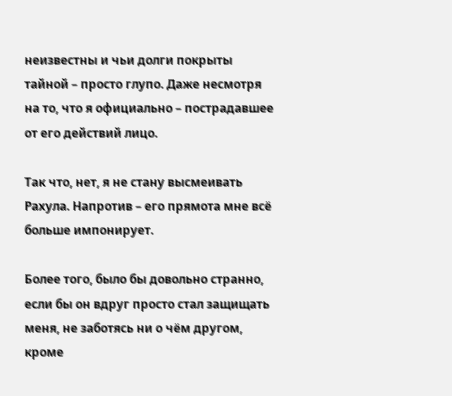неизвестны и чьи долги покрыты тайной – просто глупо. Даже несмотря на то, что я официально – пострадавшее от его действий лицо.

Так что, нет, я не стану высмеивать Рахула. Напротив – его прямота мне всё больше импонирует.

Более того, было бы довольно странно, если бы он вдруг просто стал защищать меня, не заботясь ни о чём другом, кроме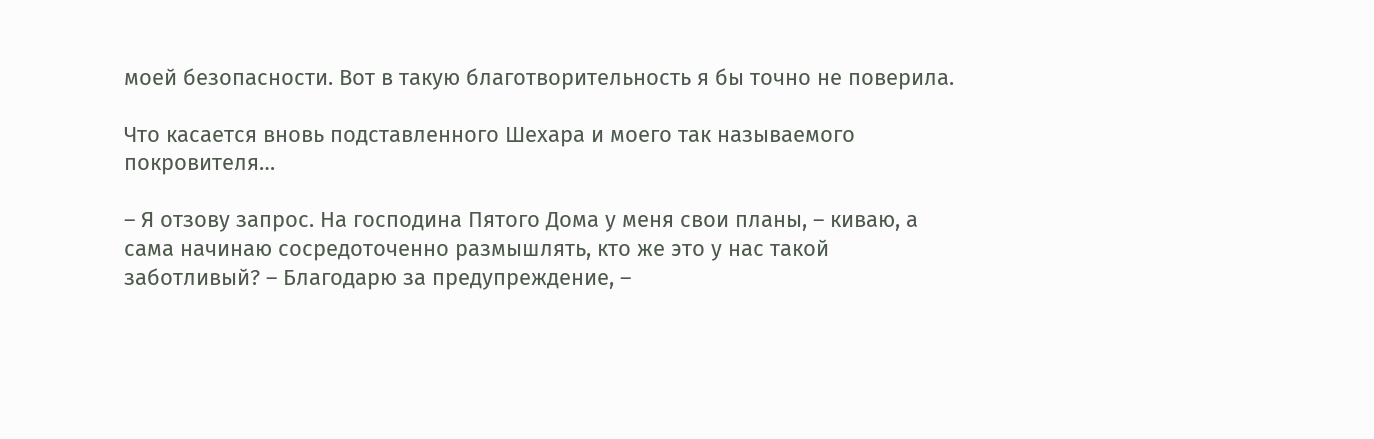моей безопасности. Вот в такую благотворительность я бы точно не поверила.

Что касается вновь подставленного Шехара и моего так называемого покровителя…

– Я отзову запрос. На господина Пятого Дома у меня свои планы, – киваю, а сама начинаю сосредоточенно размышлять, кто же это у нас такой заботливый? – Благодарю за предупреждение, –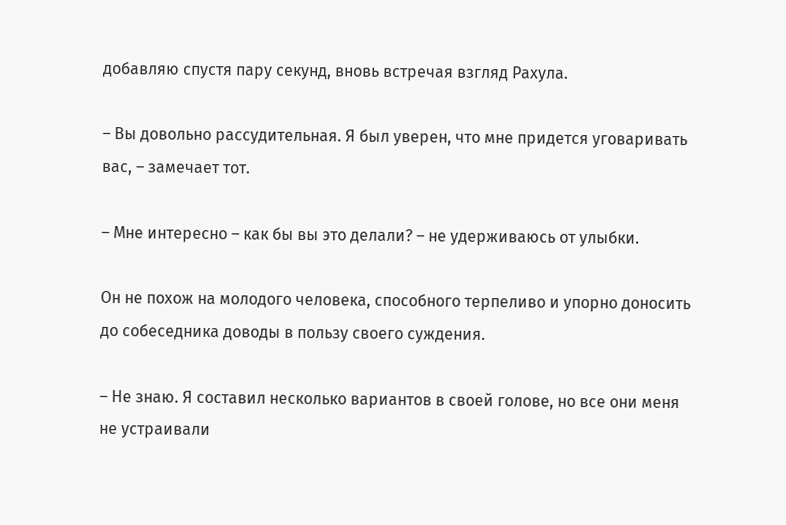добавляю спустя пару секунд, вновь встречая взгляд Рахула.

– Вы довольно рассудительная. Я был уверен, что мне придется уговаривать вас, – замечает тот.

– Мне интересно – как бы вы это делали? – не удерживаюсь от улыбки.

Он не похож на молодого человека, способного терпеливо и упорно доносить до собеседника доводы в пользу своего суждения.

– Не знаю. Я составил несколько вариантов в своей голове, но все они меня не устраивали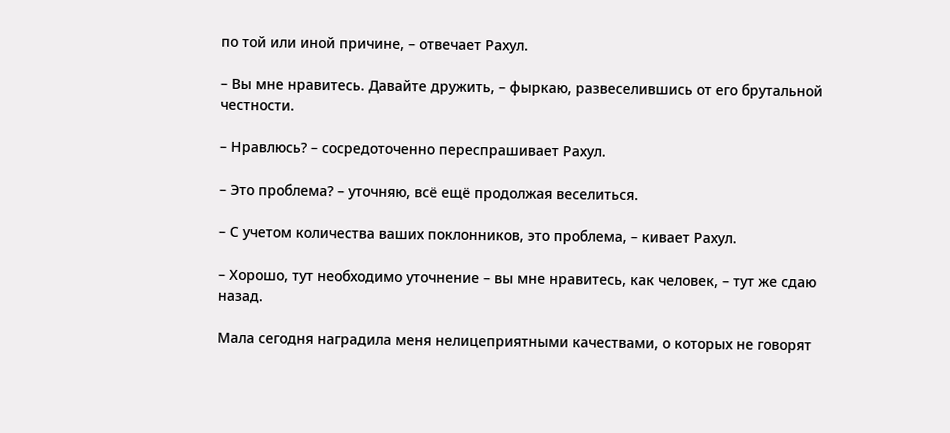по той или иной причине, – отвечает Рахул.

– Вы мне нравитесь. Давайте дружить, – фыркаю, развеселившись от его брутальной честности.

– Нравлюсь? – сосредоточенно переспрашивает Рахул.

– Это проблема? – уточняю, всё ещё продолжая веселиться.

– С учетом количества ваших поклонников, это проблема, – кивает Рахул.

– Хорошо, тут необходимо уточнение – вы мне нравитесь, как человек, – тут же сдаю назад.

Мала сегодня наградила меня нелицеприятными качествами, о которых не говорят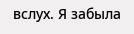вслух. Я забыла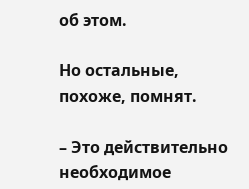об этом.

Но остальные, похоже, помнят.

– Это действительно необходимое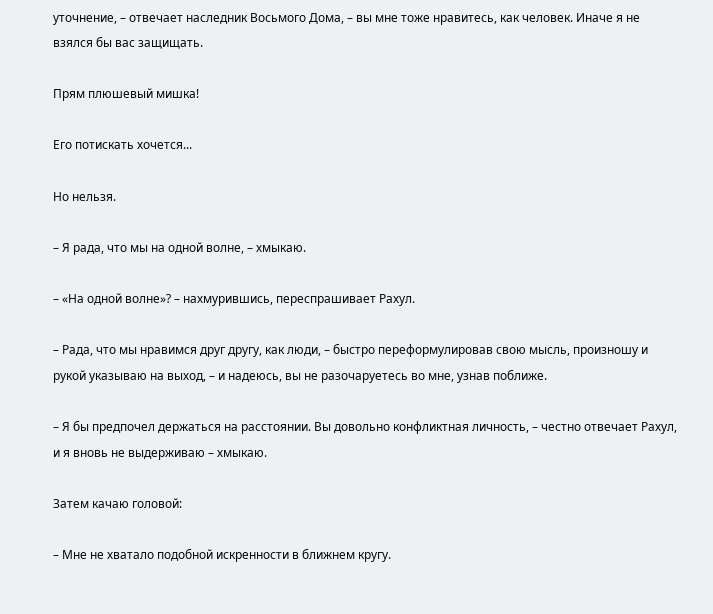уточнение, – отвечает наследник Восьмого Дома, – вы мне тоже нравитесь, как человек. Иначе я не взялся бы вас защищать.

Прям плюшевый мишка!

Его потискать хочется...

Но нельзя.

– Я рада, что мы на одной волне, – хмыкаю.

– «На одной волне»? – нахмурившись, переспрашивает Рахул.

– Рада, что мы нравимся друг другу, как люди, – быстро переформулировав свою мысль, произношу и рукой указываю на выход, – и надеюсь, вы не разочаруетесь во мне, узнав поближе.

– Я бы предпочел держаться на расстоянии. Вы довольно конфликтная личность, – честно отвечает Рахул, и я вновь не выдерживаю – хмыкаю.

Затем качаю головой:

– Мне не хватало подобной искренности в ближнем кругу.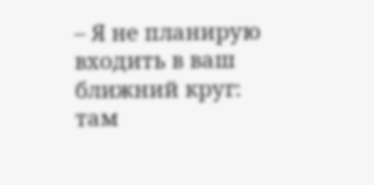– Я не планирую входить в ваш ближний круг: там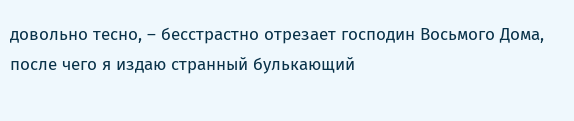довольно тесно, – бесстрастно отрезает господин Восьмого Дома, после чего я издаю странный булькающий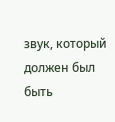звук, который должен был быть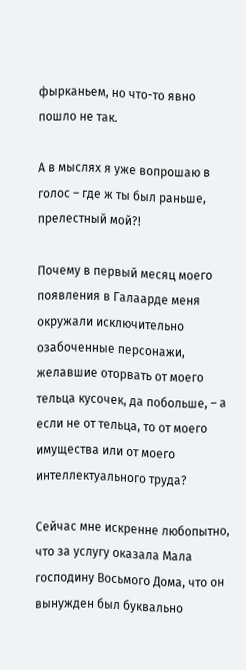фырканьем, но что-то явно пошло не так.

А в мыслях я уже вопрошаю в голос – где ж ты был раньше, прелестный мой?!

Почему в первый месяц моего появления в Галаарде меня окружали исключительно озабоченные персонажи, желавшие оторвать от моего тельца кусочек, да побольше, – а если не от тельца, то от моего имущества или от моего интеллектуального труда?

Сейчас мне искренне любопытно, что за услугу оказала Мала господину Восьмого Дома, что он вынужден был буквально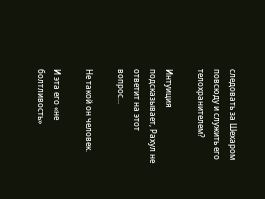следовать за Шехаром повсюду и служить его телохранителем?

Интуиция подсказывает, Рахул не ответит на этот вопрос...

Не такой он человек.

И эта его «не болтливость»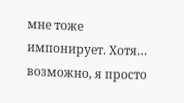мне тоже импонирует. Хотя… возможно, я просто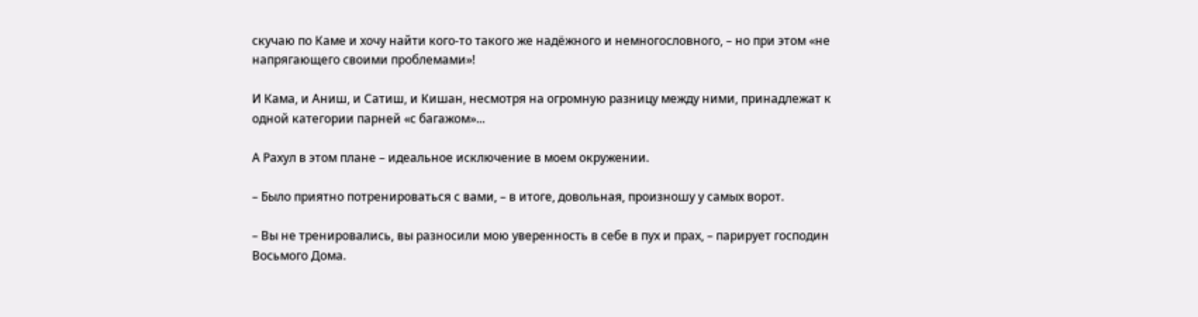скучаю по Каме и хочу найти кого-то такого же надёжного и немногословного, – но при этом «не напрягающего своими проблемами»!

И Кама, и Аниш, и Сатиш, и Кишан, несмотря на огромную разницу между ними, принадлежат к одной категории парней «с багажом»...

А Рахул в этом плане – идеальное исключение в моем окружении.

– Было приятно потренироваться с вами, – в итоге, довольная, произношу у самых ворот.

– Вы не тренировались, вы разносили мою уверенность в себе в пух и прах, – парирует господин Восьмого Дома.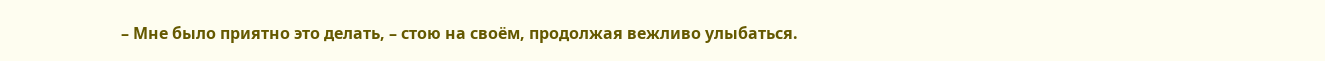– Мне было приятно это делать, – стою на своём, продолжая вежливо улыбаться.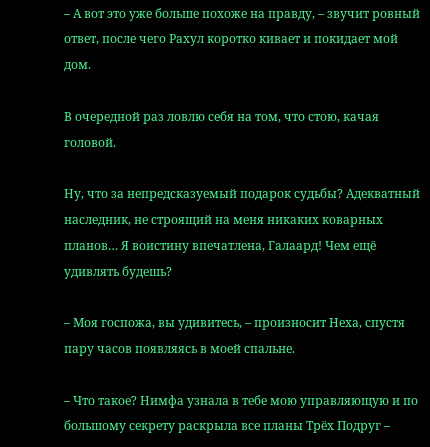– А вот это уже больше похоже на правду, – звучит ровный ответ, после чего Рахул коротко кивает и покидает мой дом.

В очередной раз ловлю себя на том, что стою, качая головой.

Ну, что за непредсказуемый подарок судьбы? Адекватный наследник, не строящий на меня никаких коварных планов… Я воистину впечатлена, Галаард! Чем ещё удивлять будешь?

– Моя госпожа, вы удивитесь, – произносит Неха, спустя пару часов появляясь в моей спальне.

– Что такое? Нимфа узнала в тебе мою управляющую и по большому секрету раскрыла все планы Трёх Подруг –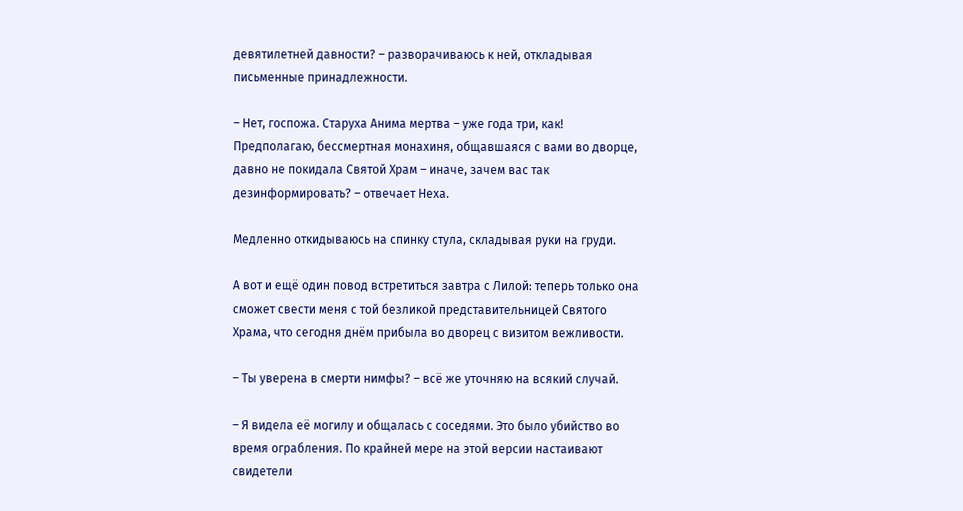девятилетней давности? – разворачиваюсь к ней, откладывая письменные принадлежности.

– Нет, госпожа. Старуха Анима мертва – уже года три, как! Предполагаю, бессмертная монахиня, общавшаяся с вами во дворце, давно не покидала Святой Храм – иначе, зачем вас так дезинформировать? – отвечает Неха.

Медленно откидываюсь на спинку стула, складывая руки на груди.

А вот и ещё один повод встретиться завтра с Лилой: теперь только она сможет свести меня с той безликой представительницей Святого Храма, что сегодня днём прибыла во дворец с визитом вежливости.

– Ты уверена в смерти нимфы? – всё же уточняю на всякий случай.

– Я видела её могилу и общалась с соседями. Это было убийство во время ограбления. По крайней мере на этой версии настаивают свидетели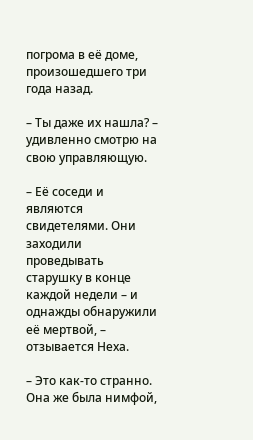погрома в её доме, произошедшего три года назад.

– Ты даже их нашла? – удивленно смотрю на свою управляющую.

– Её соседи и являются свидетелями. Они заходили проведывать старушку в конце каждой недели – и однажды обнаружили её мертвой, – отзывается Неха.

– Это как-то странно. Она же была нимфой,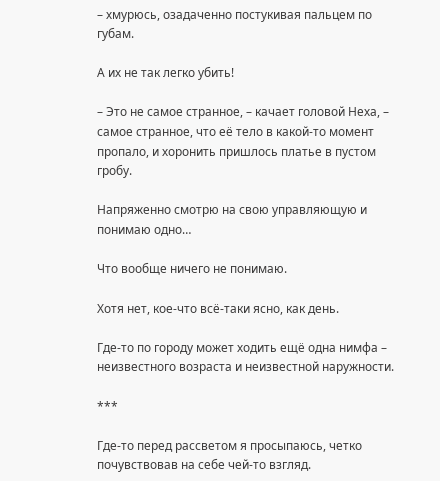– хмурюсь, озадаченно постукивая пальцем по губам.

А их не так легко убить!

– Это не самое странное, – качает головой Неха, – самое странное, что её тело в какой-то момент пропало, и хоронить пришлось платье в пустом гробу.

Напряженно смотрю на свою управляющую и понимаю одно…

Что вообще ничего не понимаю.

Хотя нет, кое-что всё-таки ясно, как день.

Где-то по городу может ходить ещё одна нимфа – неизвестного возраста и неизвестной наружности.

***

Где-то перед рассветом я просыпаюсь, четко почувствовав на себе чей-то взгляд.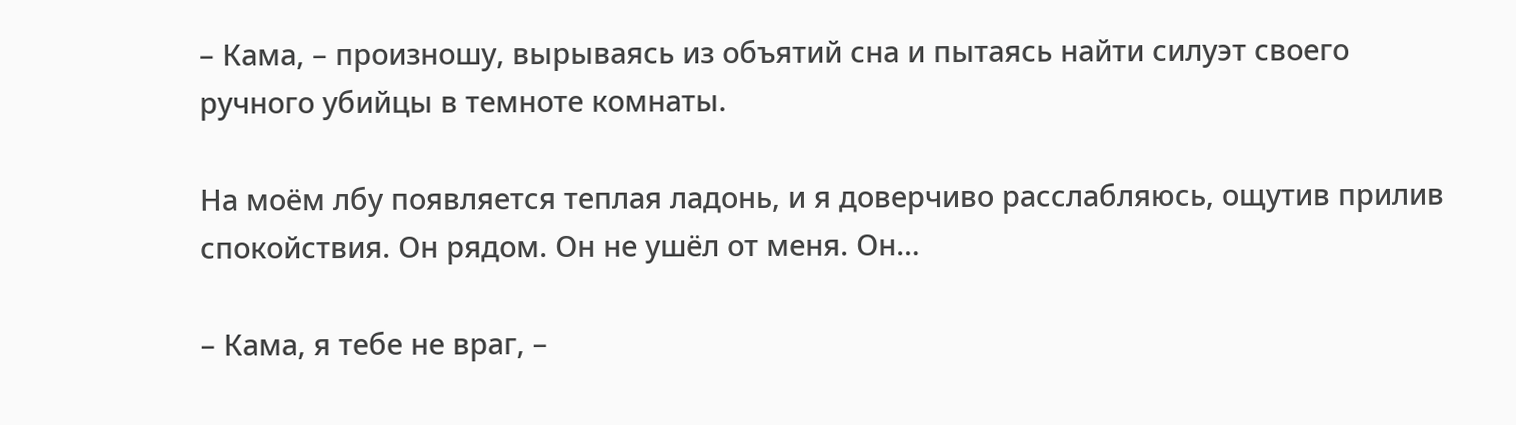– Кама, – произношу, вырываясь из объятий сна и пытаясь найти силуэт своего ручного убийцы в темноте комнаты.

На моём лбу появляется теплая ладонь, и я доверчиво расслабляюсь, ощутив прилив спокойствия. Он рядом. Он не ушёл от меня. Он…

– Кама, я тебе не враг, –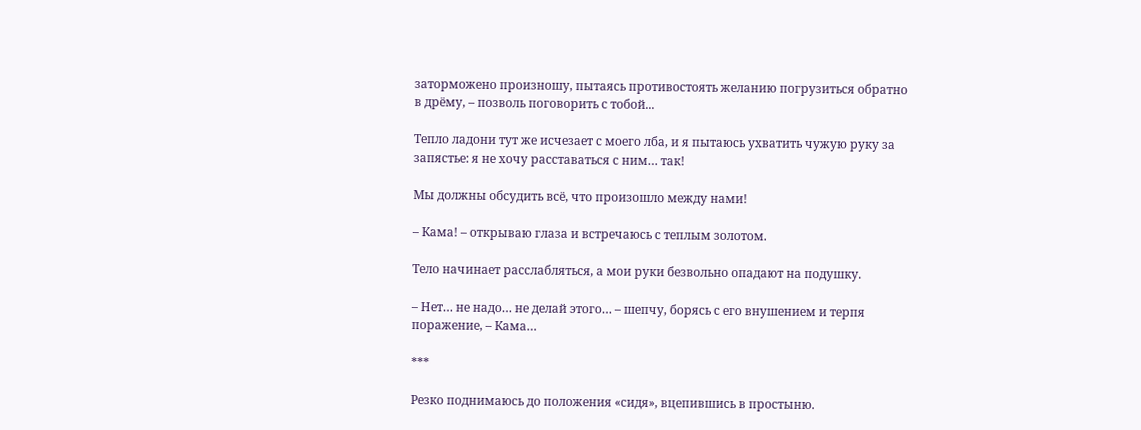заторможено произношу, пытаясь противостоять желанию погрузиться обратно в дрёму, – позволь поговорить с тобой...

Тепло ладони тут же исчезает с моего лба, и я пытаюсь ухватить чужую руку за запястье: я не хочу расставаться с ним… так!

Мы должны обсудить всё, что произошло между нами!

– Кама! – открываю глаза и встречаюсь с теплым золотом.

Тело начинает расслабляться, а мои руки безвольно опадают на подушку.

– Нет… не надо… не делай этого… – шепчу, борясь с его внушением и терпя поражение, – Кама…

***

Резко поднимаюсь до положения «сидя», вцепившись в простыню.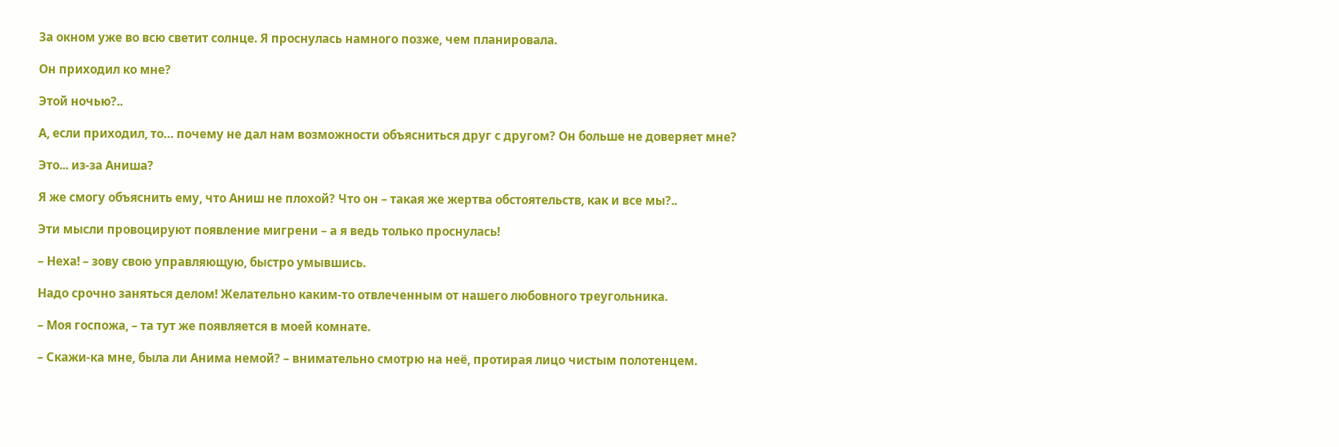За окном уже во всю светит солнце. Я проснулась намного позже, чем планировала.

Он приходил ко мне?

Этой ночью?..

А, если приходил, то… почему не дал нам возможности объясниться друг с другом? Он больше не доверяет мне?

Это... из-за Аниша?

Я же смогу объяснить ему, что Аниш не плохой? Что он – такая же жертва обстоятельств, как и все мы?..

Эти мысли провоцируют появление мигрени – а я ведь только проснулась!

– Неха! – зову свою управляющую, быстро умывшись.

Надо срочно заняться делом! Желательно каким-то отвлеченным от нашего любовного треугольника.

– Моя госпожа, – та тут же появляется в моей комнате.

– Скажи-ка мне, была ли Анима немой? – внимательно смотрю на неё, протирая лицо чистым полотенцем.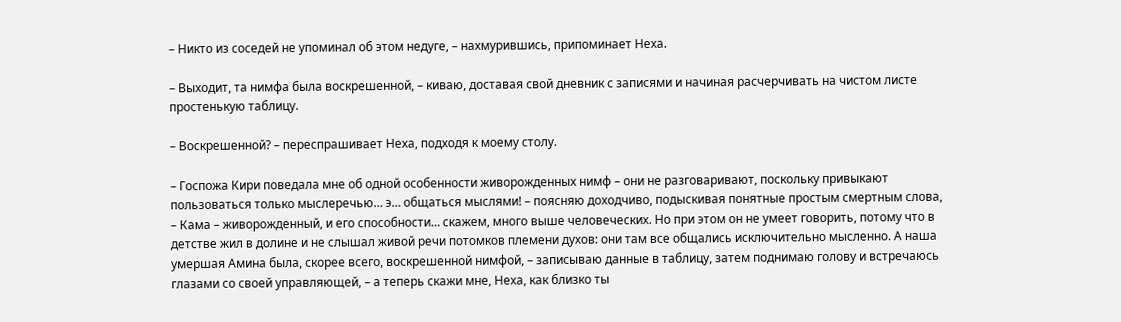– Никто из соседей не упоминал об этом недуге, – нахмурившись, припоминает Неха.

– Выходит, та нимфа была воскрешенной, – киваю, доставая свой дневник с записями и начиная расчерчивать на чистом листе простенькую таблицу.

– Воскрешенной? – переспрашивает Неха, подходя к моему столу.

– Госпожа Кири поведала мне об одной особенности живорожденных нимф – они не разговаривают, поскольку привыкают пользоваться только мыслеречью… э… общаться мыслями! – поясняю доходчиво, подыскивая понятные простым смертным слова, – Кама – живорожденный, и его способности… скажем, много выше человеческих. Но при этом он не умеет говорить, потому что в детстве жил в долине и не слышал живой речи потомков племени духов: они там все общались исключительно мысленно. А наша умершая Амина была, скорее всего, воскрешенной нимфой, – записываю данные в таблицу, затем поднимаю голову и встречаюсь глазами со своей управляющей, – а теперь скажи мне, Неха, как близко ты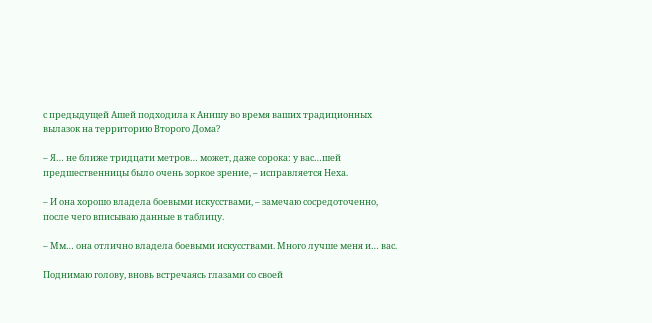с предыдущей Ашей подходила к Анишу во время ваших традиционных вылазок на территорию Второго Дома?

– Я… не ближе тридцати метров… может, даже сорока: у вас…шей предшественницы было очень зоркое зрение, – исправляется Неха.

– И она хорошо владела боевыми искусствами, – замечаю сосредоточенно, после чего вписываю данные в таблицу.

– Мм… она отлично владела боевыми искусствами. Много лучше меня и… вас.

Поднимаю голову, вновь встречаясь глазами со своей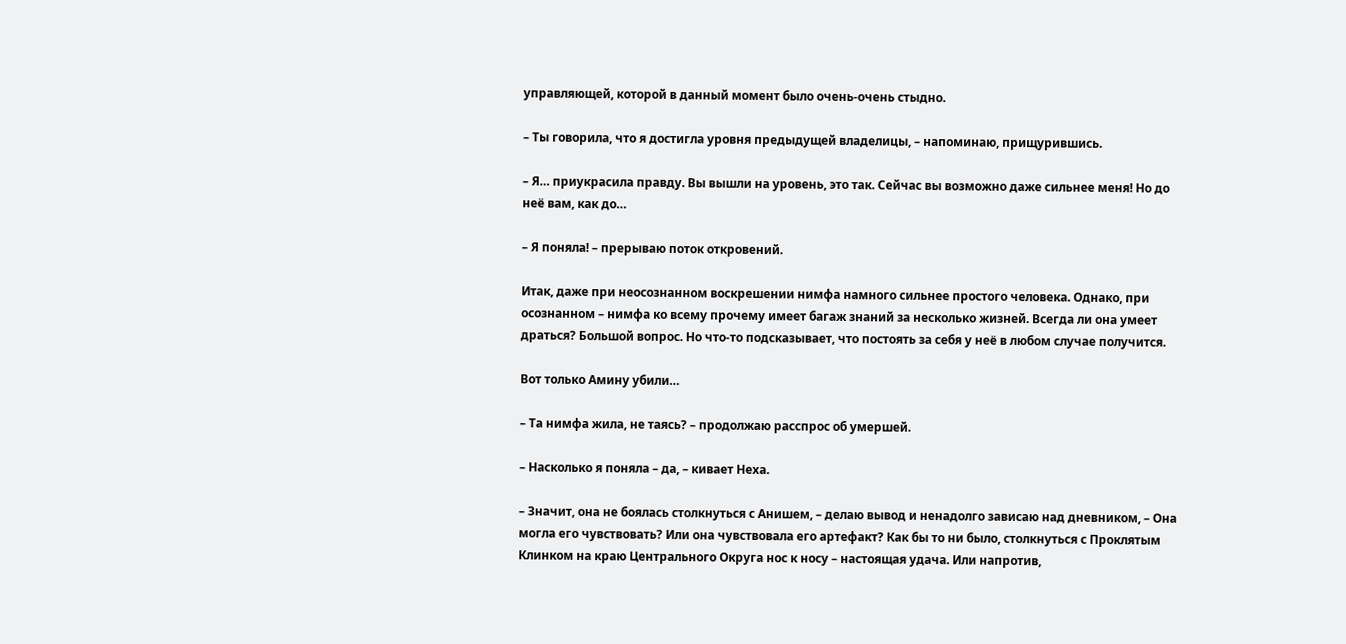управляющей, которой в данный момент было очень-очень стыдно.

– Ты говорила, что я достигла уровня предыдущей владелицы, – напоминаю, прищурившись.

– Я… приукрасила правду. Вы вышли на уровень, это так. Сейчас вы возможно даже сильнее меня! Но до неё вам, как до…

– Я поняла! – прерываю поток откровений.

Итак, даже при неосознанном воскрешении нимфа намного сильнее простого человека. Однако, при осознанном – нимфа ко всему прочему имеет багаж знаний за несколько жизней. Всегда ли она умеет драться? Большой вопрос. Но что-то подсказывает, что постоять за себя у неё в любом случае получится.

Вот только Амину убили…

– Та нимфа жила, не таясь? – продолжаю расспрос об умершей.

– Насколько я поняла – да, – кивает Неха.

– Значит, она не боялась столкнуться с Анишем, – делаю вывод и ненадолго зависаю над дневником, – Она могла его чувствовать? Или она чувствовала его артефакт? Как бы то ни было, столкнуться с Проклятым Клинком на краю Центрального Округа нос к носу – настоящая удача. Или напротив,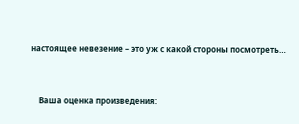настоящее невезение – это уж с какой стороны посмотреть…


    Ваша оценка произведения: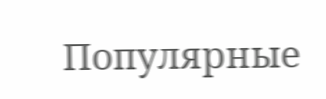Популярные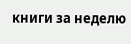книги за неделю